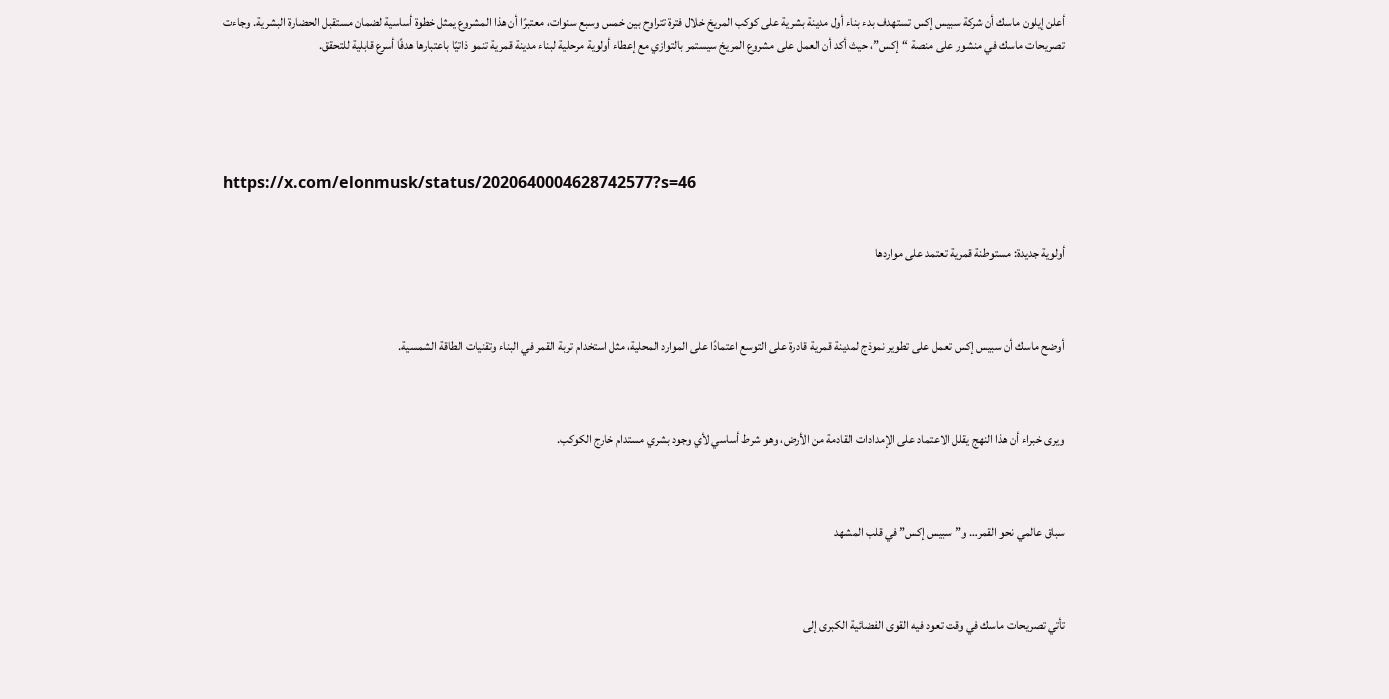أعلن إيلون ماسك أن شركة سبيس إكس تستهدف بدء بناء أول مدينة بشرية على كوكب المريخ خلال فترة تتراوح بين خمس وسبع سنوات، معتبرًا أن هذا المشروع يمثل خطوة أساسية لضمان مستقبل الحضارة البشرية. وجاءت تصريحات ماسك في منشور على منصة “إكس”، حيث أكد أن العمل على مشروع المريخ سيستمر بالتوازي مع إعطاء أولوية مرحلية لبناء مدينة قمرية تنمو ذاتيًا باعتبارها هدفًا أسرع قابلية للتحقق.





https://x.com/elonmusk/status/2020640004628742577?s=46


أولوية جديدة: مستوطنة قمرية تعتمد على مواردها



أوضح ماسك أن سبيس إكس تعمل على تطوير نموذج لمدينة قمرية قادرة على التوسع اعتمادًا على الموارد المحلية، مثل استخدام تربة القمر في البناء وتقنيات الطاقة الشمسية.



ويرى خبراء أن هذا النهج يقلل الاعتماد على الإمدادات القادمة من الأرض، وهو شرط أساسي لأي وجود بشري مستدام خارج الكوكب.



سباق عالمي نحو القمر… و”سبيس إكس” في قلب المشهد



تأتي تصريحات ماسك في وقت تعود فيه القوى الفضائية الكبرى إلى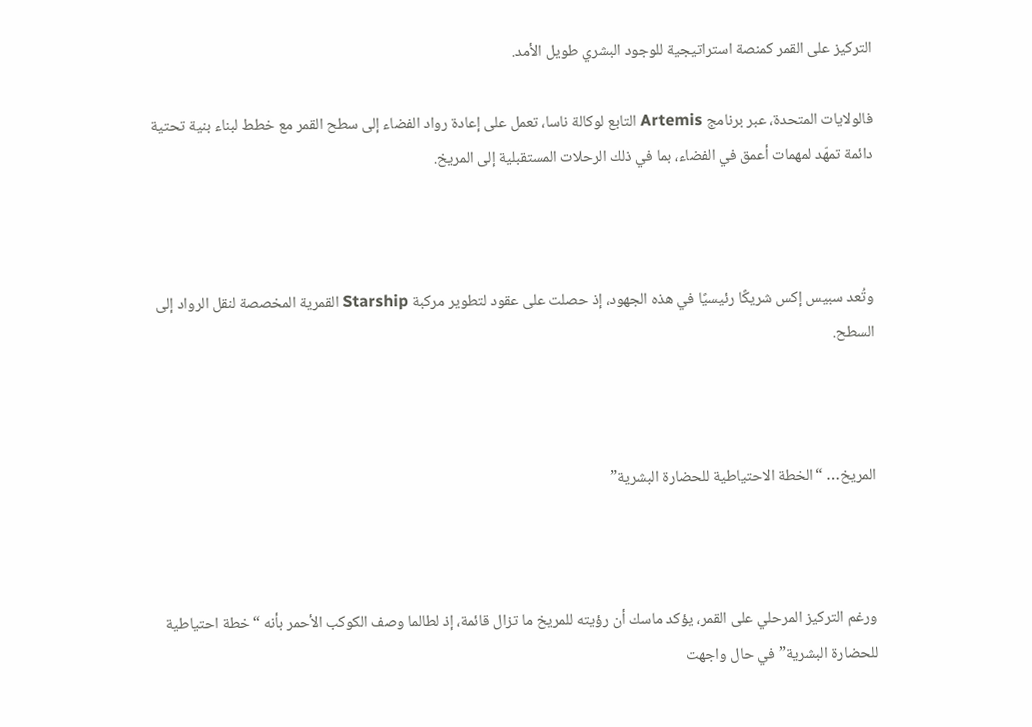التركيز على القمر كمنصة استراتيجية للوجود البشري طويل الأمد.

فالولايات المتحدة، عبر برنامج Artemis التابع لوكالة ناسا، تعمل على إعادة رواد الفضاء إلى سطح القمر مع خطط لبناء بنية تحتية دائمة تمهّد لمهمات أعمق في الفضاء، بما في ذلك الرحلات المستقبلية إلى المريخ.



وتُعد سبيس إكس شريكًا رئيسيًا في هذه الجهود، إذ حصلت على عقود لتطوير مركبة Starship القمرية المخصصة لنقل الرواد إلى السطح.



المريخ… “الخطة الاحتياطية للحضارة البشرية”



ورغم التركيز المرحلي على القمر، يؤكد ماسك أن رؤيته للمريخ ما تزال قائمة، إذ لطالما وصف الكوكب الأحمر بأنه “خطة احتياطية للحضارة البشرية” في حال واجهت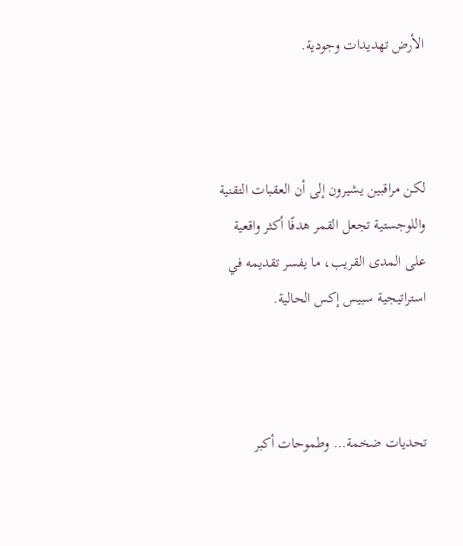الأرض تهديدات وجودية.



لكن مراقبين يشيرون إلى أن العقبات التقنية واللوجستية تجعل القمر هدفًا أكثر واقعية على المدى القريب، ما يفسر تقديمه في استراتيجية سبيس إكس الحالية.



تحديات ضخمة… وطموحات أكبر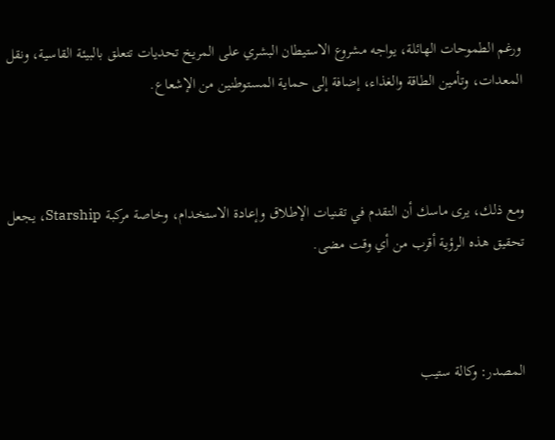ورغم الطموحات الهائلة، يواجه مشروع الاستيطان البشري على المريخ تحديات تتعلق بالبيئة القاسية، ونقل المعدات، وتأمين الطاقة والغذاء، إضافة إلى حماية المستوطنين من الإشعاع.



ومع ذلك، يرى ماسك أن التقدم في تقنيات الإطلاق وإعادة الاستخدام، وخاصة مركبة Starship، يجعل تحقيق هذه الرؤية أقرب من أي وقت مضى.



المصدر: وكالة ستيب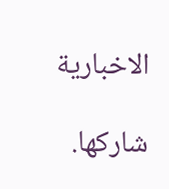الاخبارية

شاركها.